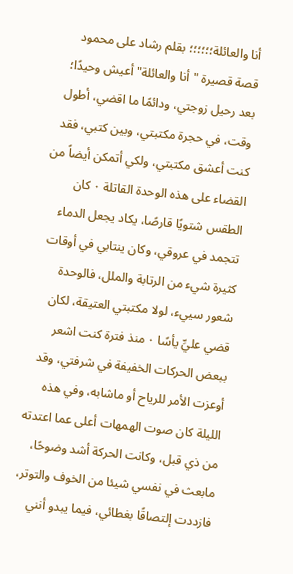أنا والعائلة؛؛؛؛؛؛ بقلم رشاد على محمود
قصة قصيرة "أنا والعائلة" أعيش وحيدًا؛ بعد رحيل زوجتي، ودائمًا ما اقضي، أطول وقت، في حجرة مكتبتي، وبين كتبي، فقد كنت أعشق مكتبتي، ولكي أتمكن أيضاً من القضاء على هذه الوحدة القاتلة ٠ كان الطقس شتويًا قارصًا، يكاد يجعل الدماء تتجمد في عروقي، وكان ينتابي في أوقات كثيرة شيء من الرتابة والملل، فالوحدة شعور سييء، لولا مكتبتي العتيقة، لكان قضي عليِّ يأسًا ٠ منذ فترة كنت اشعر ببعض الحركات الخفيفة في شرفتي، وقد أوعزت الأمر للرياح أو ماشابه، وفي هذه الليلة كان صوت الهمهات أعلى عما اعتدته من ذي قبل، وكانت الحركة أشد وضوحًا، مابعث في نفسي شيئا من الخوف والتوتر، فازددت إلتصاقًا بغطائي، فيما يبدو أنني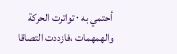أحتمي به ٠ تواترت الحركة والهمهمات ،فازددت التصاقا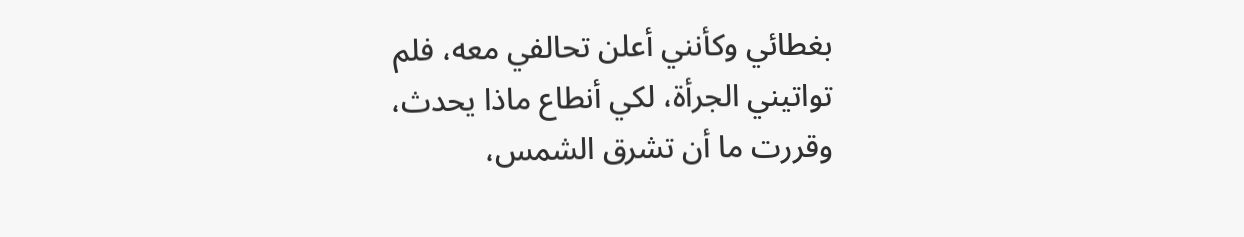بغطائي وكأنني أعلن تحالفي معه، فلم تواتيني الجرأة، لكي أنطاع ماذا يحدث، وقررت ما أن تشرق الشمس،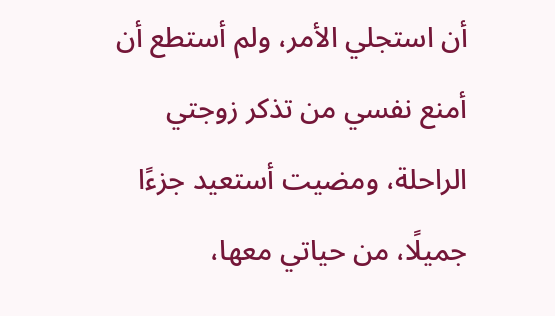أن استجلي الأمر، ولم أستطع أن أمنع نفسي من تذكر زوجتي الراحلة، ومضيت أستعيد جزءًا جميلًا، من حياتي معها،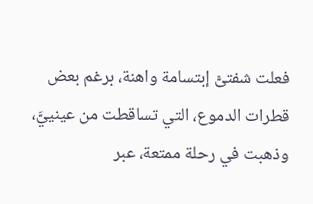فعلت شفتىًّ إبتسامة واهنة، برغم بعض قطرات الدموع، التي تساقطت من عينييَّ، وذهبت في رحلة ممتعة، عبر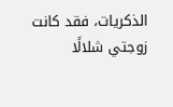الذكريات، فقد كانت زوجتي شلالًا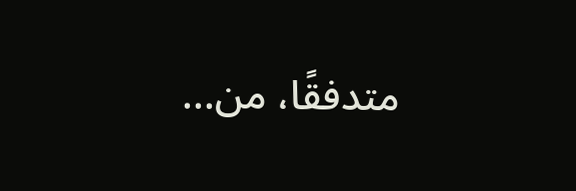متدفقًا، من...